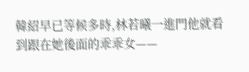韓紹早已等候多時,林若曦一進門他就看到跟在她後面的乖乖女——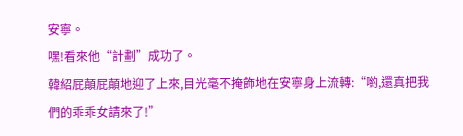安寧。
嘿!看來他“計劃”成功了。
韓紹屁顛屁顛地迎了上來,目光毫不掩飾地在安寧身上流轉:“喲,還真把我們的乖乖女請來了!”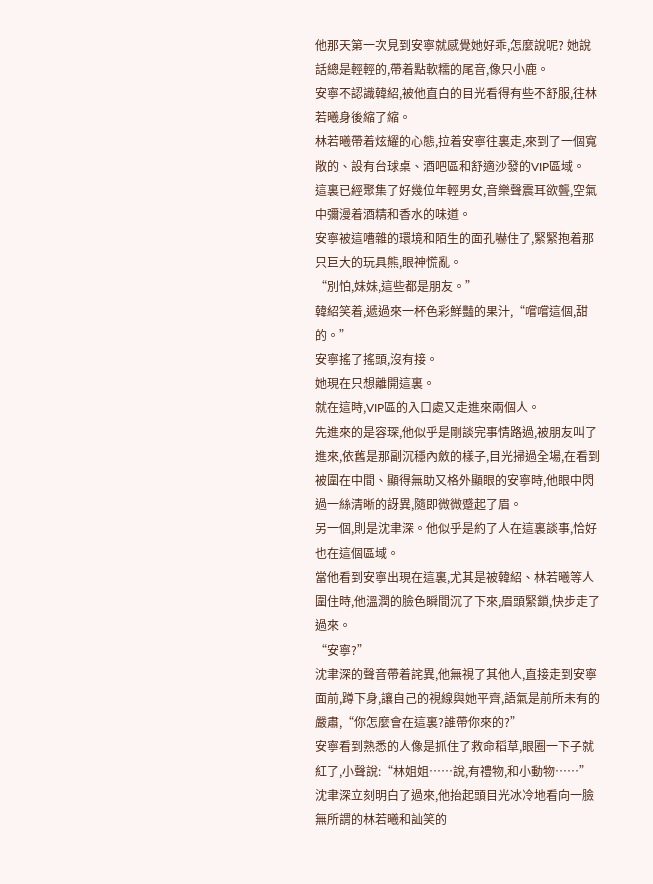他那天第一次見到安寧就感覺她好乖,怎麼說呢? 她說話總是輕輕的,帶着點軟糯的尾音,像只小鹿。
安寧不認識韓紹,被他直白的目光看得有些不舒服,往林若曦身後縮了縮。
林若曦帶着炫耀的心態,拉着安寧往裏走,來到了一個寬敞的、設有台球桌、酒吧區和舒適沙發的VIP區域。
這裏已經聚集了好幾位年輕男女,音樂聲震耳欲聾,空氣中彌漫着酒精和香水的味道。
安寧被這嘈雜的環境和陌生的面孔嚇住了,緊緊抱着那只巨大的玩具熊,眼神慌亂。
“別怕,妹妹,這些都是朋友。”
韓紹笑着,遞過來一杯色彩鮮豔的果汁,“嚐嚐這個,甜的。”
安寧搖了搖頭,沒有接。
她現在只想離開這裏。
就在這時,VIP區的入口處又走進來兩個人。
先進來的是容琛,他似乎是剛談完事情路過,被朋友叫了進來,依舊是那副沉穩內斂的樣子,目光掃過全場,在看到被圍在中間、顯得無助又格外顯眼的安寧時,他眼中閃過一絲清晰的訝異,隨即微微蹙起了眉。
另一個,則是沈聿深。他似乎是約了人在這裏談事,恰好也在這個區域。
當他看到安寧出現在這裏,尤其是被韓紹、林若曦等人圍住時,他溫潤的臉色瞬間沉了下來,眉頭緊鎖,快步走了過來。
“安寧?”
沈聿深的聲音帶着詫異,他無視了其他人,直接走到安寧面前,蹲下身,讓自己的視線與她平齊,語氣是前所未有的嚴肅,“你怎麼會在這裏?誰帶你來的?”
安寧看到熟悉的人像是抓住了救命稻草,眼圈一下子就紅了,小聲說:“林姐姐……說,有禮物,和小動物……”
沈聿深立刻明白了過來,他抬起頭目光冰冷地看向一臉無所謂的林若曦和訕笑的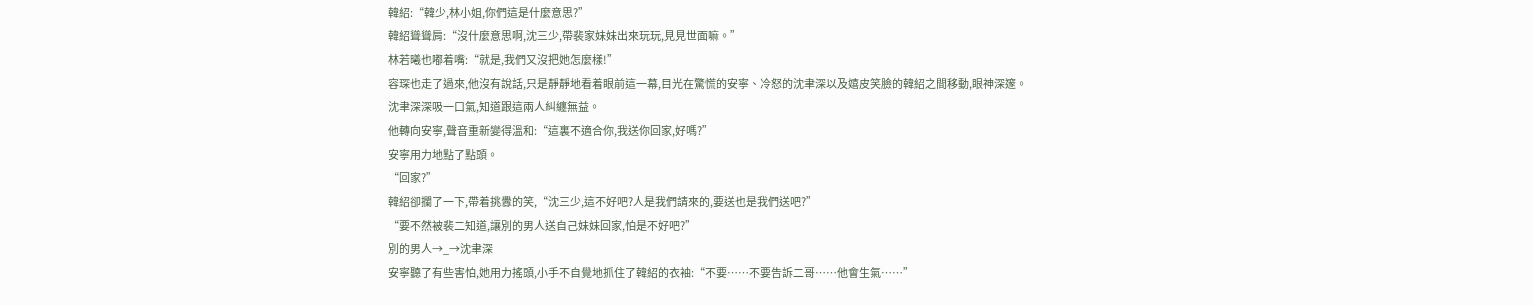韓紹:“韓少,林小姐,你們這是什麼意思?”
韓紹聳聳肩:“沒什麼意思啊,沈三少,帶裴家妹妹出來玩玩,見見世面嘛。”
林若曦也嘟着嘴:“就是,我們又沒把她怎麼樣!”
容琛也走了過來,他沒有說話,只是靜靜地看着眼前這一幕,目光在驚慌的安寧、冷怒的沈聿深以及嬉皮笑臉的韓紹之間移動,眼神深邃。
沈聿深深吸一口氣,知道跟這兩人糾纏無益。
他轉向安寧,聲音重新變得溫和:“這裏不適合你,我送你回家,好嗎?”
安寧用力地點了點頭。
“回家?”
韓紹卻攔了一下,帶着挑釁的笑,“沈三少,這不好吧?人是我們請來的,要送也是我們送吧?”
“要不然被裴二知道,讓別的男人送自己妹妹回家,怕是不好吧?”
別的男人→_→沈聿深
安寧聽了有些害怕,她用力搖頭,小手不自覺地抓住了韓紹的衣袖:“不要……不要告訴二哥……他會生氣……”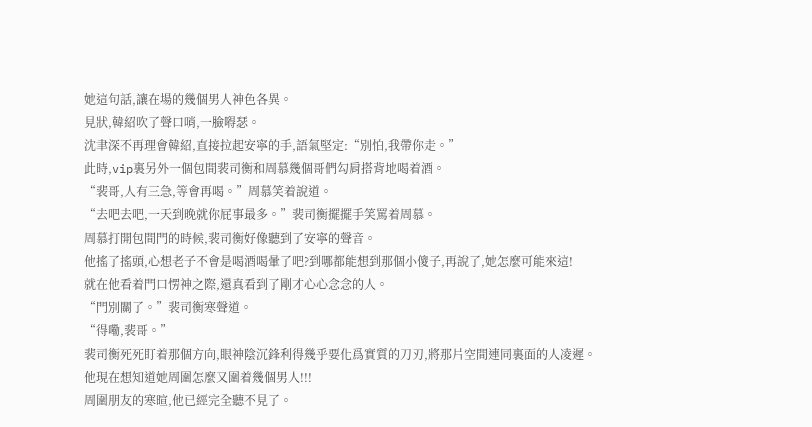她這句話,讓在場的幾個男人神色各異。
見狀,韓紹吹了聲口哨,一臉嘚瑟。
沈聿深不再理會韓紹,直接拉起安寧的手,語氣堅定:“別怕,我帶你走。”
此時,vip裏另外一個包間裴司衡和周慕幾個哥們勾肩搭背地喝着酒。
“裴哥,人有三急,等會再喝。”周慕笑着說道。
“去吧去吧,一天到晚就你屁事最多。”裴司衡擺擺手笑罵着周慕。
周慕打開包間門的時候,裴司衡好像聽到了安寧的聲音。
他搖了搖頭,心想老子不會是喝酒喝暈了吧?到哪都能想到那個小傻子,再說了,她怎麼可能來這!
就在他看着門口愣神之際,還真看到了剛才心心念念的人。
“門別關了。”裴司衡寒聲道。
“得嘞,裴哥。”
裴司衡死死盯着那個方向,眼神陰沉鋒利得幾乎要化爲實質的刀刃,將那片空間連同裏面的人凌遲。
他現在想知道她周圍怎麼又圍着幾個男人!!!
周圍朋友的寒暄,他已經完全聽不見了。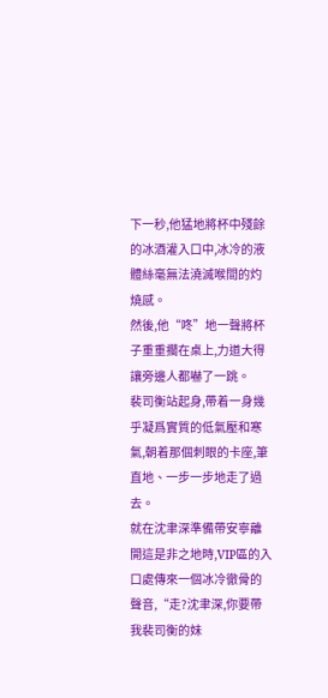下一秒,他猛地將杯中殘餘的冰酒灌入口中,冰冷的液體絲毫無法澆滅喉間的灼燒感。
然後,他“咚”地一聲將杯子重重擱在桌上,力道大得讓旁邊人都嚇了一跳。
裴司衡站起身,帶着一身幾乎凝爲實質的低氣壓和寒氣,朝着那個刺眼的卡座,筆直地、一步一步地走了過去。
就在沈聿深準備帶安寧離開這是非之地時,VIP區的入口處傳來一個冰冷徹骨的聲音,“走?沈聿深,你要帶我裴司衡的妹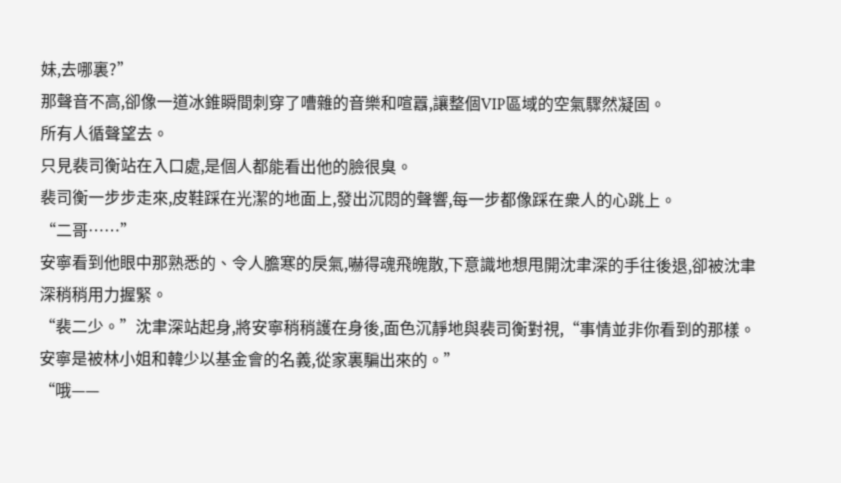妹,去哪裏?”
那聲音不高,卻像一道冰錐瞬間刺穿了嘈雜的音樂和喧囂,讓整個VIP區域的空氣驟然凝固。
所有人循聲望去。
只見裴司衡站在入口處,是個人都能看出他的臉很臭。
裴司衡一步步走來,皮鞋踩在光潔的地面上,發出沉悶的聲響,每一步都像踩在衆人的心跳上。
“二哥……”
安寧看到他眼中那熟悉的、令人膽寒的戾氣,嚇得魂飛魄散,下意識地想甩開沈聿深的手往後退,卻被沈聿深稍稍用力握緊。
“裴二少。”沈聿深站起身,將安寧稍稍護在身後,面色沉靜地與裴司衡對視,“事情並非你看到的那樣。安寧是被林小姐和韓少以基金會的名義,從家裏騙出來的。”
“哦——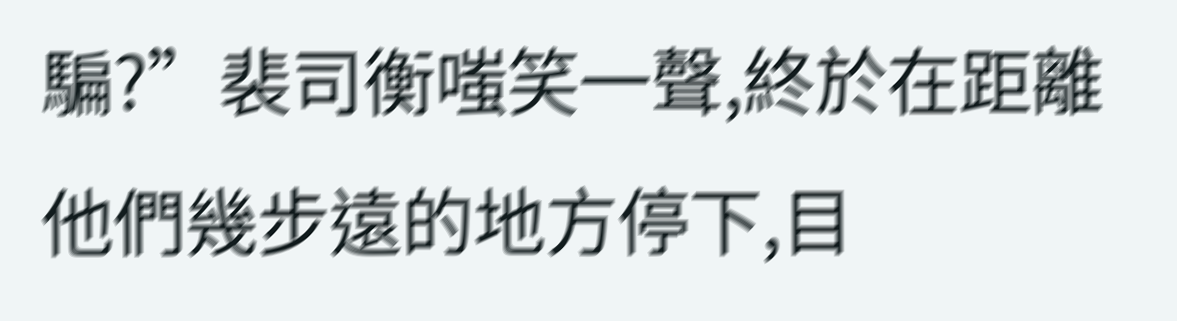騙?”裴司衡嗤笑一聲,終於在距離他們幾步遠的地方停下,目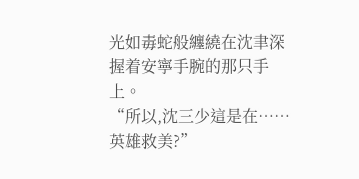光如毒蛇般纏繞在沈聿深握着安寧手腕的那只手上。
“所以,沈三少這是在……英雄救美?”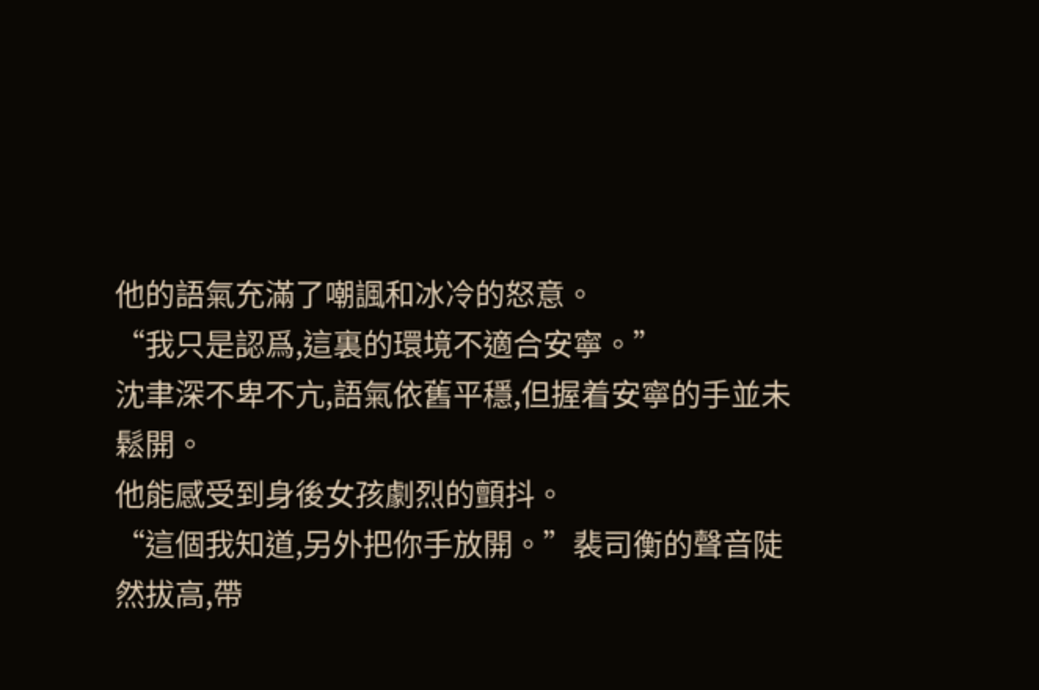他的語氣充滿了嘲諷和冰冷的怒意。
“我只是認爲,這裏的環境不適合安寧。”
沈聿深不卑不亢,語氣依舊平穩,但握着安寧的手並未鬆開。
他能感受到身後女孩劇烈的顫抖。
“這個我知道,另外把你手放開。”裴司衡的聲音陡然拔高,帶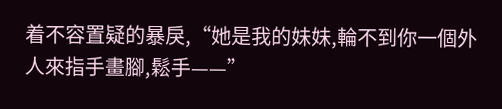着不容置疑的暴戾,“她是我的妹妹,輪不到你一個外人來指手畫腳,鬆手——”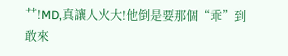艹!MD,真讓人火大!他倒是要那個“乖”到敢來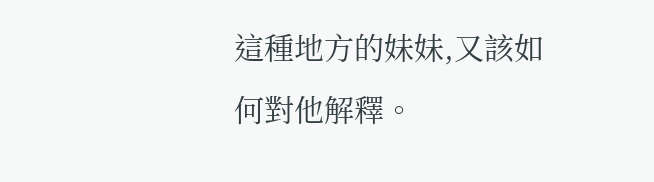這種地方的妹妹,又該如何對他解釋。